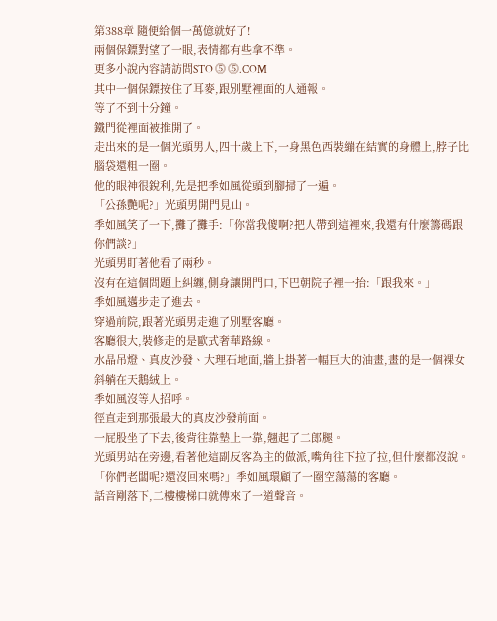第388章 隨便給個一萬億就好了!
兩個保鏢對望了一眼,表情都有些拿不準。
更多小說內容請訪問STO ⓹ ⓹.COM
其中一個保鏢按住了耳麥,跟別墅裡面的人通報。
等了不到十分鐘。
鐵門從裡面被推開了。
走出來的是一個光頭男人,四十歲上下,一身黑色西裝繃在結實的身體上,脖子比腦袋還粗一圈。
他的眼神很銳利,先是把季如風從頭到腳掃了一遍。
「公孫艷呢?」光頭男開門見山。
季如風笑了一下,攤了攤手:「你當我傻啊?把人帶到這裡來,我還有什麼籌碼跟你們談?」
光頭男盯著他看了兩秒。
沒有在這個問題上糾纏,側身讓開門口,下巴朝院子裡一抬:「跟我來。」
季如風邁步走了進去。
穿過前院,跟著光頭男走進了別墅客廳。
客廳很大,裝修走的是歐式奢華路線。
水晶吊燈、真皮沙發、大理石地面,牆上掛著一幅巨大的油畫,畫的是一個裸女斜躺在天鵝絨上。
季如風沒等人招呼。
徑直走到那張最大的真皮沙發前面。
一屁股坐了下去,後背往靠墊上一靠,翹起了二郎腿。
光頭男站在旁邊,看著他這副反客為主的做派,嘴角往下拉了拉,但什麼都沒說。
「你們老闆呢?還沒回來嗎?」季如風環顧了一圈空蕩蕩的客廳。
話音剛落下,二樓樓梯口就傳來了一道聲音。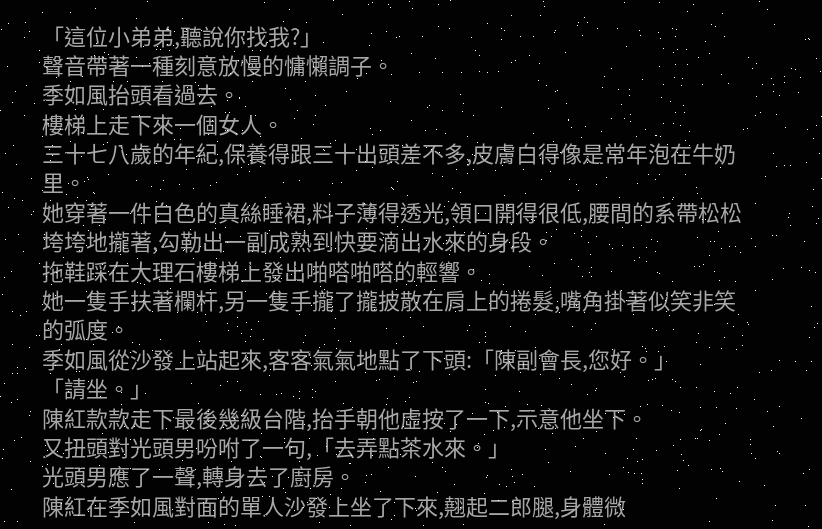「這位小弟弟,聽說你找我?」
聲音帶著一種刻意放慢的慵懶調子。
季如風抬頭看過去。
樓梯上走下來一個女人。
三十七八歲的年紀,保養得跟三十出頭差不多,皮膚白得像是常年泡在牛奶里。
她穿著一件白色的真絲睡裙,料子薄得透光,領口開得很低,腰間的系帶松松垮垮地攏著,勾勒出一副成熟到快要滴出水來的身段。
拖鞋踩在大理石樓梯上發出啪嗒啪嗒的輕響。
她一隻手扶著欄杆,另一隻手攏了攏披散在肩上的捲髮,嘴角掛著似笑非笑的弧度。
季如風從沙發上站起來,客客氣氣地點了下頭:「陳副會長,您好。」
「請坐。」
陳紅款款走下最後幾級台階,抬手朝他虛按了一下,示意他坐下。
又扭頭對光頭男吩咐了一句,「去弄點茶水來。」
光頭男應了一聲,轉身去了廚房。
陳紅在季如風對面的單人沙發上坐了下來,翹起二郎腿,身體微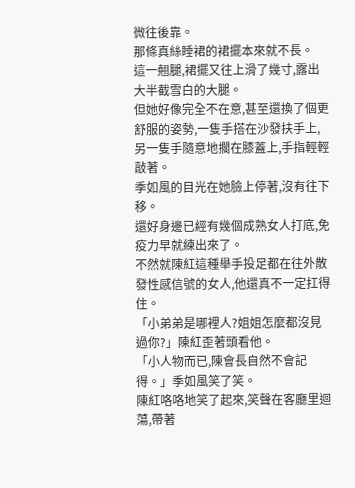微往後靠。
那條真絲睡裙的裙擺本來就不長。
這一翹腿,裙擺又往上滑了幾寸,露出大半截雪白的大腿。
但她好像完全不在意,甚至還換了個更舒服的姿勢,一隻手搭在沙發扶手上,另一隻手隨意地擱在膝蓋上,手指輕輕敲著。
季如風的目光在她臉上停著,沒有往下移。
還好身邊已經有幾個成熟女人打底,免疫力早就練出來了。
不然就陳紅這種舉手投足都在往外散發性感信號的女人,他還真不一定扛得住。
「小弟弟是哪裡人?姐姐怎麼都沒見過你?」陳紅歪著頭看他。
「小人物而已,陳會長自然不會記得。」季如風笑了笑。
陳紅咯咯地笑了起來,笑聲在客廳里迴蕩,帶著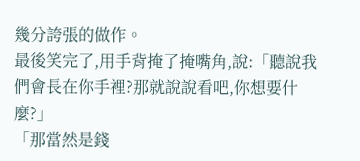幾分誇張的做作。
最後笑完了,用手背掩了掩嘴角,說:「聽說我們會長在你手裡?那就說說看吧,你想要什麼?」
「那當然是錢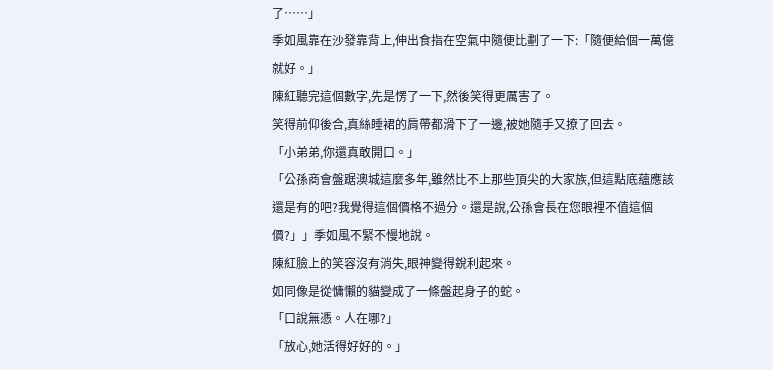了……」
季如風靠在沙發靠背上,伸出食指在空氣中隨便比劃了一下:「隨便給個一萬億就好。」
陳紅聽完這個數字,先是愣了一下,然後笑得更厲害了。
笑得前仰後合,真絲睡裙的肩帶都滑下了一邊,被她隨手又撩了回去。
「小弟弟,你還真敢開口。」
「公孫商會盤踞澳城這麼多年,雖然比不上那些頂尖的大家族,但這點底蘊應該還是有的吧?我覺得這個價格不過分。還是說,公孫會長在您眼裡不值這個價?」」季如風不緊不慢地說。
陳紅臉上的笑容沒有消失,眼神變得銳利起來。
如同像是從慵懶的貓變成了一條盤起身子的蛇。
「口說無憑。人在哪?」
「放心,她活得好好的。」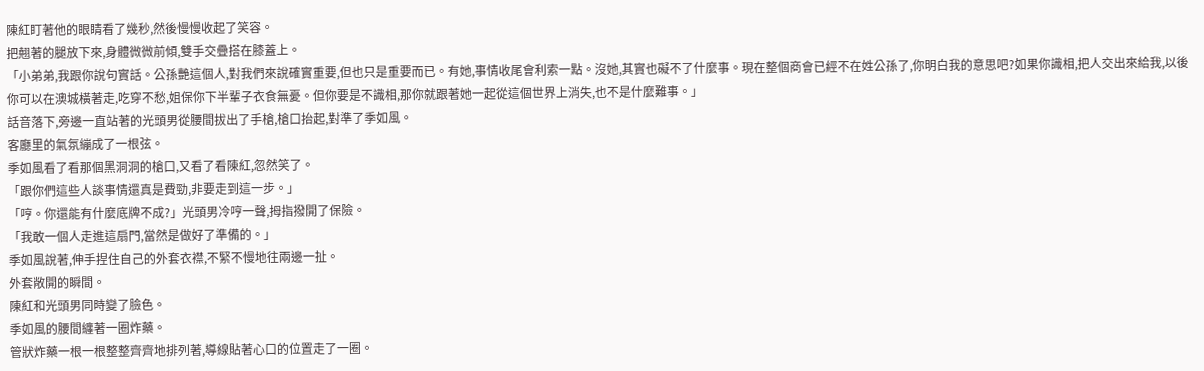陳紅盯著他的眼睛看了幾秒,然後慢慢收起了笑容。
把翹著的腿放下來,身體微微前傾,雙手交疊搭在膝蓋上。
「小弟弟,我跟你說句實話。公孫艷這個人,對我們來說確實重要,但也只是重要而已。有她,事情收尾會利索一點。沒她,其實也礙不了什麼事。現在整個商會已經不在姓公孫了,你明白我的意思吧?如果你識相,把人交出來給我,以後你可以在澳城橫著走,吃穿不愁,姐保你下半輩子衣食無憂。但你要是不識相,那你就跟著她一起從這個世界上消失,也不是什麼難事。」
話音落下,旁邊一直站著的光頭男從腰間拔出了手槍,槍口抬起,對準了季如風。
客廳里的氣氛繃成了一根弦。
季如風看了看那個黑洞洞的槍口,又看了看陳紅,忽然笑了。
「跟你們這些人談事情還真是費勁,非要走到這一步。」
「哼。你還能有什麼底牌不成?」光頭男冷哼一聲,拇指撥開了保險。
「我敢一個人走進這扇門,當然是做好了準備的。」
季如風說著,伸手捏住自己的外套衣襟,不緊不慢地往兩邊一扯。
外套敞開的瞬間。
陳紅和光頭男同時變了臉色。
季如風的腰間纏著一圈炸藥。
管狀炸藥一根一根整整齊齊地排列著,導線貼著心口的位置走了一圈。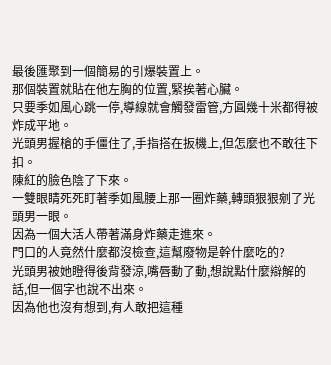最後匯聚到一個簡易的引爆裝置上。
那個裝置就貼在他左胸的位置,緊挨著心臟。
只要季如風心跳一停,導線就會觸發雷管,方圓幾十米都得被炸成平地。
光頭男握槍的手僵住了,手指搭在扳機上,但怎麼也不敢往下扣。
陳紅的臉色陰了下來。
一雙眼睛死死盯著季如風腰上那一圈炸藥,轉頭狠狠剜了光頭男一眼。
因為一個大活人帶著滿身炸藥走進來。
門口的人竟然什麼都沒檢查,這幫廢物是幹什麼吃的?
光頭男被她瞪得後背發涼,嘴唇動了動,想說點什麼辯解的話,但一個字也說不出來。
因為他也沒有想到,有人敢把這種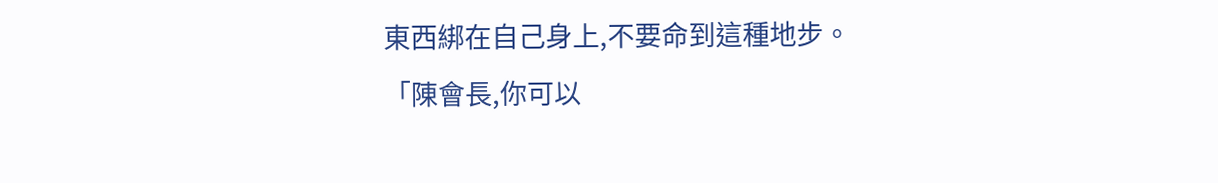東西綁在自己身上,不要命到這種地步。
「陳會長,你可以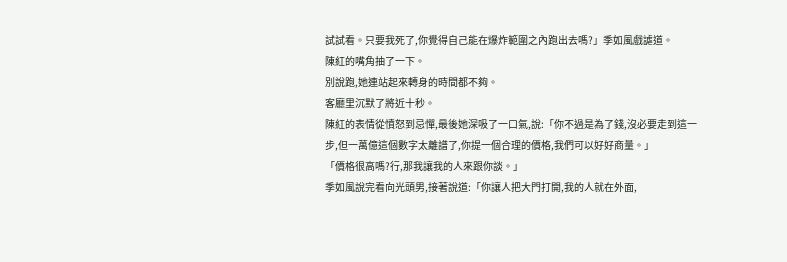試試看。只要我死了,你覺得自己能在爆炸範圍之內跑出去嗎?」季如風戲謔道。
陳紅的嘴角抽了一下。
別說跑,她連站起來轉身的時間都不夠。
客廳里沉默了將近十秒。
陳紅的表情從憤怒到忌憚,最後她深吸了一口氣,說:「你不過是為了錢,沒必要走到這一步,但一萬億這個數字太離譜了,你提一個合理的價格,我們可以好好商量。」
「價格很高嗎?行,那我讓我的人來跟你談。」
季如風說完看向光頭男,接著說道:「你讓人把大門打開,我的人就在外面,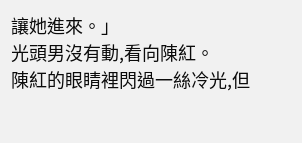讓她進來。」
光頭男沒有動,看向陳紅。
陳紅的眼睛裡閃過一絲冷光,但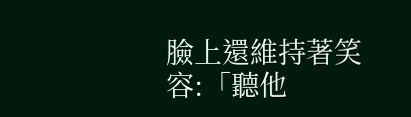臉上還維持著笑容:「聽他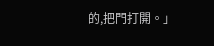的,把門打開。」